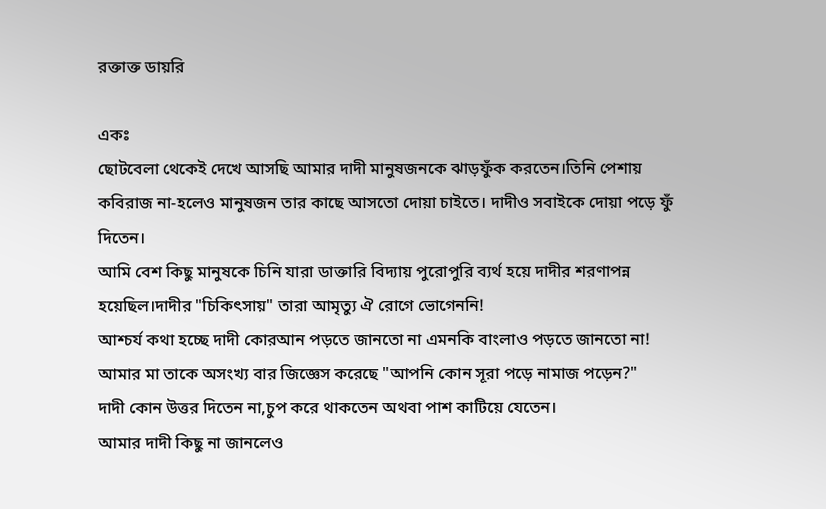রক্তাক্ত ডায়রি

একঃ
ছোটবেলা থেকেই দেখে আসছি আমার দাদী মানুষজনকে ঝাড়ফুঁক করতেন।তিনি পেশায় কবিরাজ না-হলেও মানুষজন তার কাছে আসতো দোয়া চাইতে। দাদীও সবাইকে দোয়া পড়ে ফুঁ দিতেন।
আমি বেশ কিছু মানুষকে চিনি যারা ডাক্তারি বিদ্যায় পুরোপুরি ব্যর্থ হয়ে দাদীর শরণাপন্ন হয়েছিল।দাদীর "চিকিৎসায়" তারা আমৃত্যু ঐ রোগে ভোগেননি!
আশ্চর্য কথা হচ্ছে দাদী কোরআন পড়তে জানতো না এমনকি বাংলাও পড়তে জানতো না! আমার মা তাকে অসংখ্য বার জিজ্ঞেস করেছে "আপনি কোন সূরা পড়ে নামাজ পড়েন?"
দাদী কোন উত্তর দিতেন না,চুপ করে থাকতেন অথবা পাশ কাটিয়ে যেতেন।
আমার দাদী কিছু না জানলেও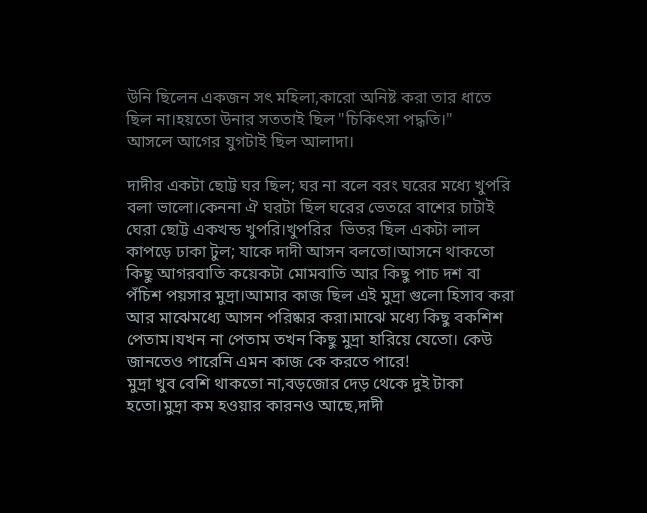উনি ছিলেন একজন সৎ মহিলা,কারো অনিষ্ট করা তার ধাতে ছিল না।হয়তো উনার সততাই ছিল "চিকিৎসা পদ্ধতি।"
আসলে আগের যুগটাই ছিল আলাদা।

দাদীর একটা ছোট্ট ঘর ছিল; ঘর না বলে বরং ঘরের মধ্যে খুপরি বলা ভালো।কেননা ঐ ঘরটা ছিল ঘরের ভেতরে বাশের চাটাই ঘেরা ছোট্ট একখন্ড খুপরি।খুপরির  ভিতর ছিল একটা লাল কাপড়ে ঢাকা টুল; যাকে দাদী আসন বলতো।আসনে থাকতো কিছু আগরবাতি কয়েকটা মোমবাতি আর কিছু পাচ দশ বা পঁচিশ পয়সার মুদ্রা।আমার কাজ ছিল এই মুদ্রা গুলো হিসাব করা আর মাঝেমধ্যে আসন পরিষ্কার করা।মাঝে মধ্যে কিছু বকশিশ পেতাম।যখন না পেতাম তখন কিছু মুদ্রা হারিয়ে যেতো। কেউ জানতেও পারেনি এমন কাজ কে করতে পারে!
মুদ্রা খুব বেশি থাকতো না,বড়জোর দেড় থেকে দুই টাকা হতো।মুদ্রা কম হওয়ার কারনও আছে,দাদী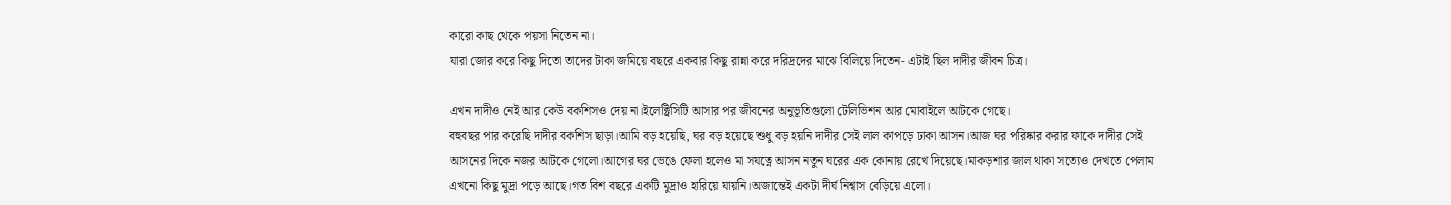কারো কাছ থেকে পয়সা নিতেন না।
যারা জোর করে কিছু দিতো তাদের টাকা জমিয়ে বছরে একবার কিছু রান্না করে দরিদ্রদের মাঝে বিলিয়ে দিতেন- এটাই ছিল দাদীর জীবন চিত্র।

এখন দাদীও নেই আর কেউ বকশিসও দেয় না।ইলেক্ট্রিসিটি আসার পর জীবনের অনুভূতিগুলো টেলিভিশন আর মোবাইলে আটকে গেছে।
বহুবছর পার করেছি দাদীর বকশিস ছাড়া।আমি বড় হয়েছি, ঘর বড় হয়েছে শুধু বড় হয়নি দাদীর সেই লাল কাপড়ে ঢাকা আসন।আজ ঘর পরিষ্কার করার ফাকে দাদীর সেই আসনের দিকে নজর আটকে গেলো।আগের ঘর ভেঙে ফেলা হলেও মা সযত্নে আসন নতুন ঘরের এক কোনায় রেখে দিয়েছে।মাকড়শার জাল থাকা সত্যেও দেখতে পেলাম এখনো কিছু মুদ্রা পড়ে আছে।গত বিশ বছরে একটি মুদ্রাও হারিয়ে যায়নি।অজান্তেই একটা দীর্ঘ নিশ্বাস বেড়িয়ে এলো।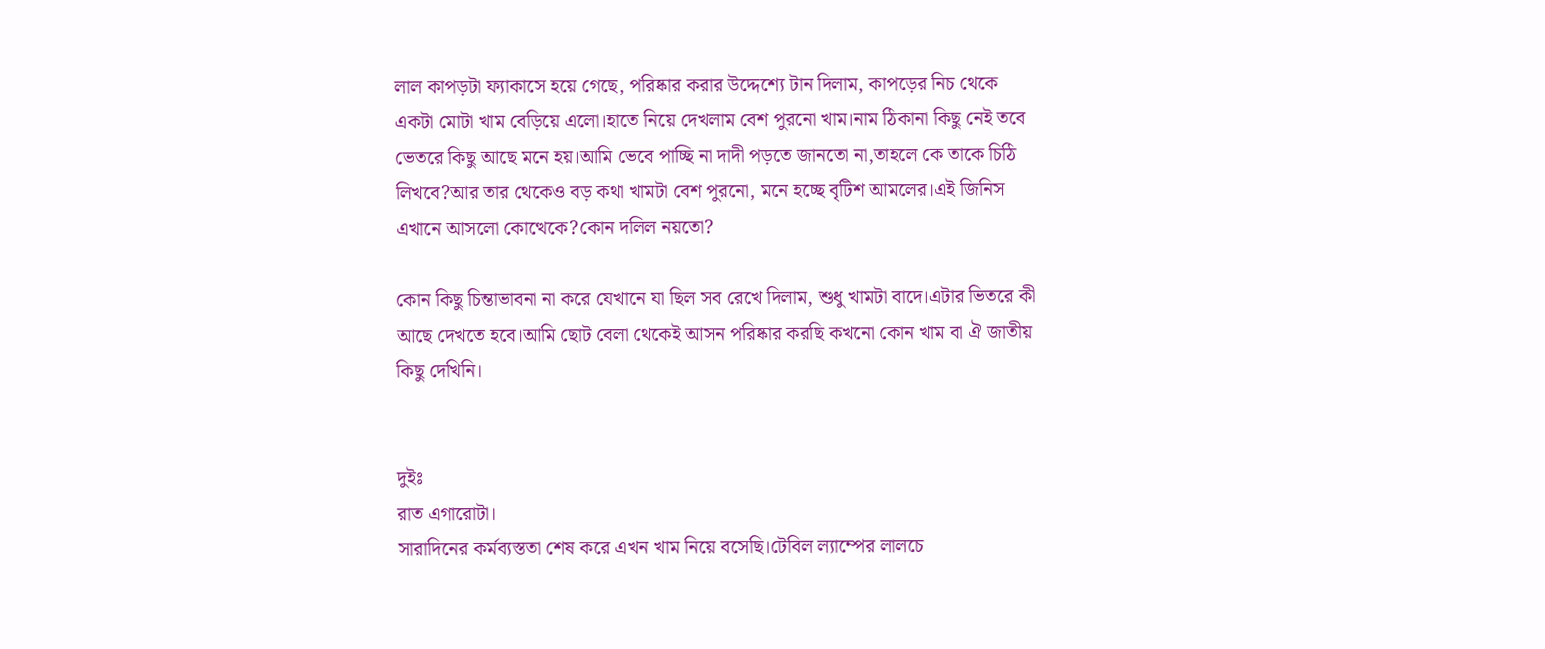লাল কাপড়টা ফ্যাকাসে হয়ে গেছে, পরিষ্কার করার উদ্দেশ্যে টান দিলাম, কাপড়ের নিচ থেকে একটা মোটা খাম বেড়িয়ে এলো।হাতে নিয়ে দেখলাম বেশ পুরনো খাম।নাম ঠিকানা কিছু নেই তবে ভেতরে কিছু আছে মনে হয়।আমি ভেবে পাচ্ছি না দাদী পড়তে জানতো না,তাহলে কে তাকে চিঠি লিখবে?আর তার থেকেও বড় কথা খামটা বেশ পুরনো, মনে হচ্ছে বৃটিশ আমলের।এই জিনিস এখানে আসলো কোত্থেকে?কোন দলিল নয়তো?

কোন কিছু চিন্তাভাবনা না করে যেখানে যা ছিল সব রেখে দিলাম, শুধু খামটা বাদে।এটার ভিতরে কী আছে দেখতে হবে।আমি ছোট বেলা থেকেই আসন পরিষ্কার করছি কখনো কোন খাম বা ঐ জাতীয় কিছু দেখিনি।


দুইঃ
রাত এগারোটা।
সারাদিনের কর্মব্যস্ততা শেষ করে এখন খাম নিয়ে বসেছি।টেবিল ল্যাম্পের লালচে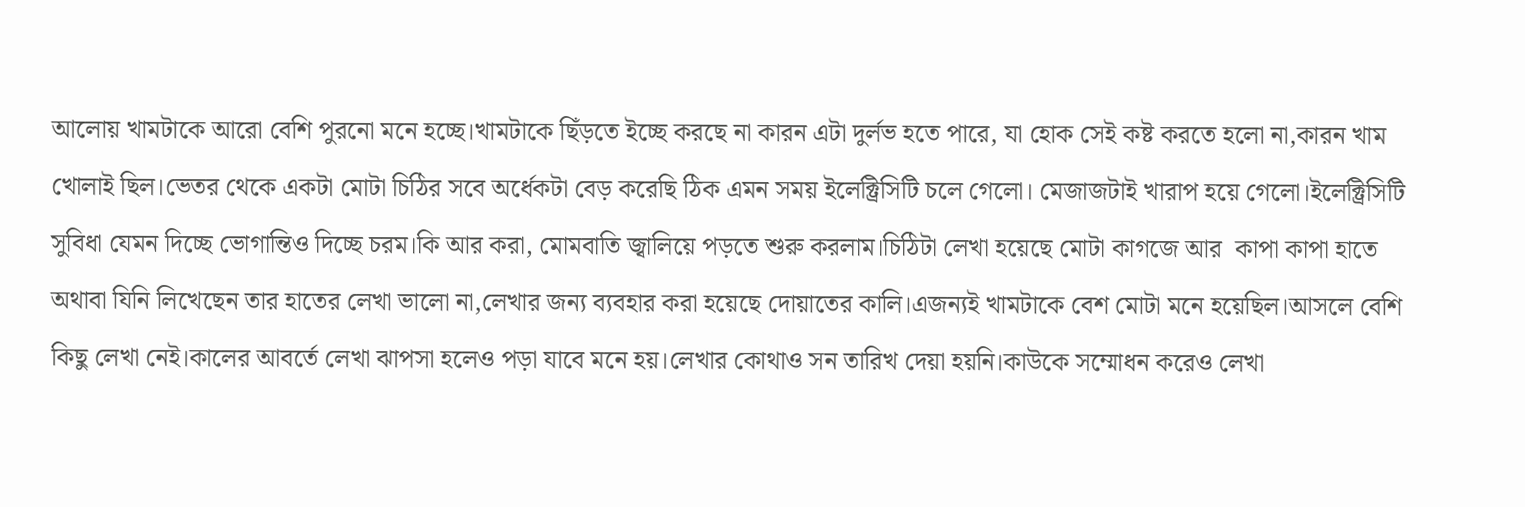আলোয় খামটাকে আরো বেশি পুরনো মনে হচ্ছে।খামটাকে ছিঁড়তে ইচ্ছে করছে না কারন এটা দুর্লভ হতে পারে, যা হোক সেই কষ্ট করতে হলো না,কারন খাম খোলাই ছিল।ভেতর থেকে একটা মোটা চিঠির সবে অর্ধেকটা বেড় করেছি ঠিক এমন সময় ইলেক্ট্রিসিটি চলে গেলো। মেজাজটাই খারাপ হয়ে গেলো।ইলেক্ট্রিসিটি সুবিধা যেমন দিচ্ছে ভোগান্তিও দিচ্ছে চরম।কি আর করা, মোমবাতি জ্বালিয়ে পড়তে শুরু করলাম।চিঠিটা লেখা হয়েছে মোটা কাগজে আর  কাপা কাপা হাতে অথাবা যিনি লিখেছেন তার হাতের লেখা ভালো না,লেখার জন্য ব্যবহার করা হয়েছে দোয়াতের কালি।এজন্যই খামটাকে বেশ মোটা মনে হয়েছিল।আসলে বেশি কিছু লেখা নেই।কালের আবর্তে লেখা ঝাপসা হলেও পড়া যাবে মনে হয়।লেখার কোথাও সন তারিখ দেয়া হয়নি।কাউকে সম্মোধন করেও লেখা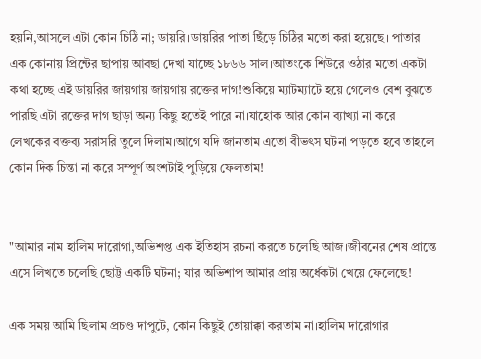হয়নি,আসলে এটা কোন চিঠি না; ডায়রি।ডায়রির পাতা ছিঁড়ে চিঠির মতো করা হয়েছে। পাতার এক কোনায় প্রিন্টের ছাপায় আবছা দেখা যাচ্ছে ১৮৬৬ সাল।আতংকে শিউরে ওঠার মতো একটা কথা হচ্ছে এই ডায়রির জায়গায় জায়গায় রক্তের দাগ!শুকিয়ে ম্যাটম্যাটে হয়ে গেলেও বেশ বুঝতে পারছি এটা রক্তের দাগ ছাড়া অন্য কিছু হতেই পারে না।যাহোক আর কোন ব্যাখ্যা না করে লেখকের বক্তব্য সরাসরি তুলে দিলাম।আগে যদি জানতাম এতো বীভৎস ঘটনা পড়তে হবে তাহলে কোন দিক চিন্তা না করে সম্পূর্ণ অংশটাই পুড়িয়ে ফেলতাম!


"আমার নাম হালিম দারোগা,অভিশপ্ত এক ইতিহাস রচনা করতে চলেছি আজ।জীবনের শেষ প্রান্তে এসে লিখতে চলেছি ছোট্ট একটি ঘটনা; যার অভিশাপ আমার প্রায় অর্ধেকটা খেয়ে ফেলেছে!

এক সময় আমি ছিলাম প্রচণ্ড দাপুটে, কোন কিছুই তোয়াক্কা করতাম না।হালিম দারোগার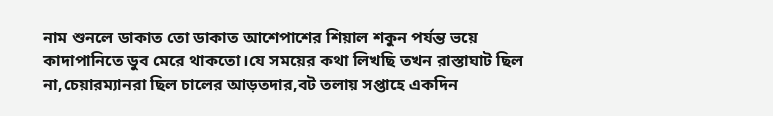নাম শুনলে ডাকাত তো ডাকাত আশেপাশের শিয়াল শকুন পর্যন্ত ভয়ে কাদাপানিতে ডুব মেরে থাকতো।যে সময়ের কথা লিখছি তখন রাস্তাঘাট ছিল না,চেয়ারম্যানরা ছিল চালের আড়তদার,বট তলায় সপ্তাহে একদিন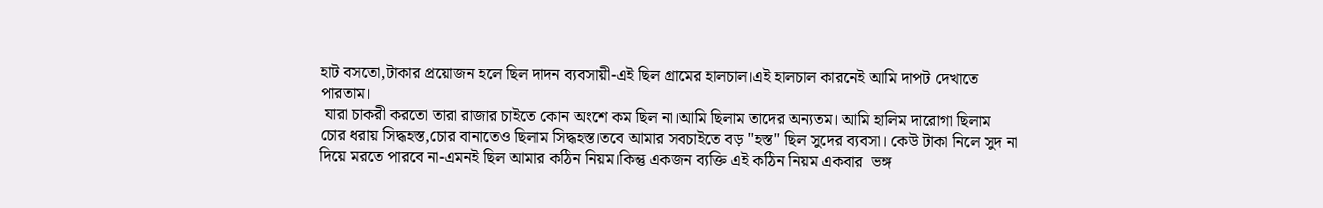হাট বসতো,টাকার প্রয়োজন হলে ছিল দাদন ব্যবসায়ী-এই ছিল গ্রামের হালচাল।এই হালচাল কারনেই আমি দাপট দেখাতে পারতাম।
 যারা চাকরী করতো তারা রাজার চাইতে কোন অংশে কম ছিল না।আমি ছিলাম তাদের অন্যতম। আমি হালিম দারোগা ছিলাম চোর ধরায় সিদ্ধহস্ত,চোর বানাতেও ছিলাম সিদ্ধহস্ত।তবে আমার সবচাইতে বড় "হস্ত" ছিল সুদের ব্যবসা। কেউ টাকা নিলে সুদ না দিয়ে মরতে পারবে না-এমনই ছিল আমার কঠিন নিয়ম।কিন্তু একজন ব্যক্তি এই কঠিন নিয়ম একবার  ভঙ্গ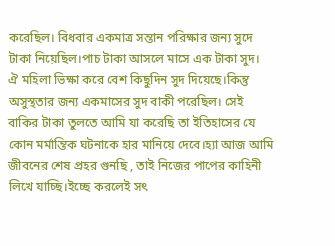করেছিল। বিধবার একমাত্র সন্তান পরিক্ষার জন্য সুদে টাকা নিয়েছিল।পাচ টাকা আসলে মাসে এক টাকা সুদ।
ঐ মহিলা ভিক্ষা করে বেশ কিছুদিন সুদ দিয়েছে।কিন্তু অসুস্থতার জন্য একমাসের সুদ বাকী পরেছিল। সেই বাকির টাকা তুলতে আমি যা করেছি তা ইতিহাসের যে কোন মর্মান্তিক ঘটনাকে হার মানিয়ে দেবে।হ্যা আজ আমি জীবনের শেষ প্রহর গুনছি , তাই নিজের পাপের কাহিনী লিখে যাচ্ছি।ইচ্ছে করলেই সৎ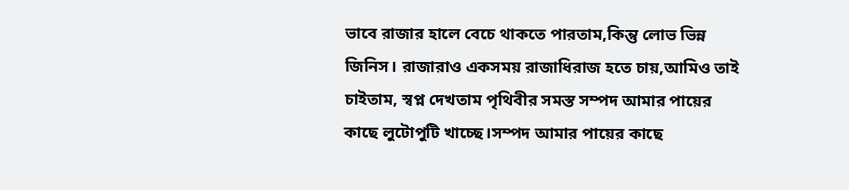ভাবে রাজার হালে বেচে থাকতে পারতাম,কিন্তু লোভ ভিন্ন জিনিস। রাজারাও একসময় রাজাধিরাজ হতে চায়,আমিও তাই চাইতাম, স্বপ্ন দেখতাম পৃথিবীর সমস্ত সম্পদ আমার পায়ের কাছে লুটোপুটি খাচ্ছে।সম্পদ আমার পায়ের কাছে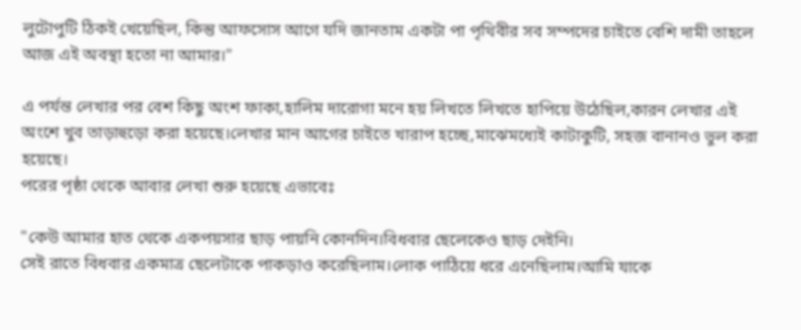লুটোপুটি ঠিকই খেয়েছিল, কিন্তু আফসোস আগে যদি জানতাম একটা পা পৃথিবীর সব সম্পদের চাইতে বেশি দামী তাহলে আজ এই অবস্থা হতো না আমার।"

এ পর্যন্ত লেখার পর বেশ কিছু অংশ ফাকা,হালিম দারোগা মনে হয় লিখতে লিখতে হাপিয়ে উঠেছিল,কারন লেখার এই অংশে খুব তাড়াহুড়ো করা হয়েছে।লেখার মান আগের চাইতে খারাপ হচ্ছে,মাঝেমধ্যেই কাটাকুটি, সহজ বানানও ভুল করা হয়েছে।
পরের পৃষ্ঠা থেকে আবার লেখা শুরু হয়েছে এভাবেঃ

"কেউ আমার হাত থেকে একপয়সার ছাড় পায়নি কোনদিন।বিধবার ছেলেকেও ছাড় দেইনি।
সেই রাতে বিধবার একমাত্র ছেলেটাকে পাকড়াও করেছিলাম।লোক পাঠিয়ে ধরে এনেছিলাম।আমি যাকে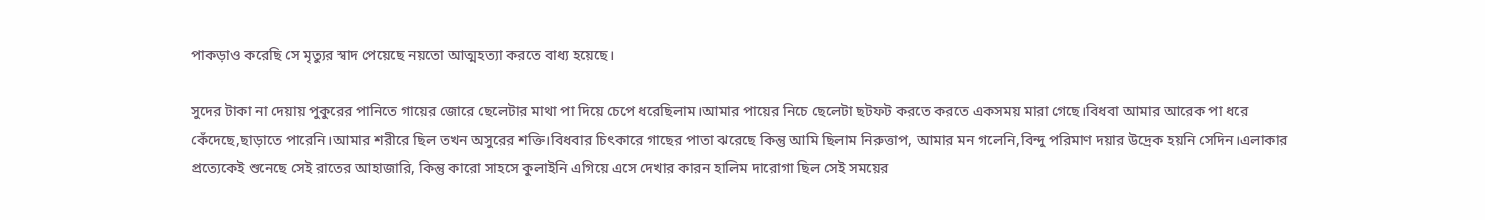পাকড়াও করেছি সে মৃত্যুর স্বাদ পেয়েছে নয়তো আত্মহত্যা করতে বাধ্য হয়েছে।

সুদের টাকা না দেয়ায় পুকুরের পানিতে গায়ের জোরে ছেলেটার মাথা পা দিয়ে চেপে ধরেছিলাম।আমার পায়ের নিচে ছেলেটা ছটফট করতে করতে একসময় মারা গেছে।বিধবা আমার আরেক পা ধরে কেঁদেছে,ছাড়াতে পারেনি।আমার শরীরে ছিল তখন অসুরের শক্তি।বিধবার চিৎকারে গাছের পাতা ঝরেছে কিন্তু আমি ছিলাম নিরুত্তাপ, আমার মন গলেনি,বিন্দু পরিমাণ দয়ার উদ্রেক হয়নি সেদিন।এলাকার প্রত্যেকেই শুনেছে সেই রাতের আহাজারি, কিন্তু কারো সাহসে কুলাইনি এগিয়ে এসে দেখার কারন হালিম দারোগা ছিল সেই সময়ের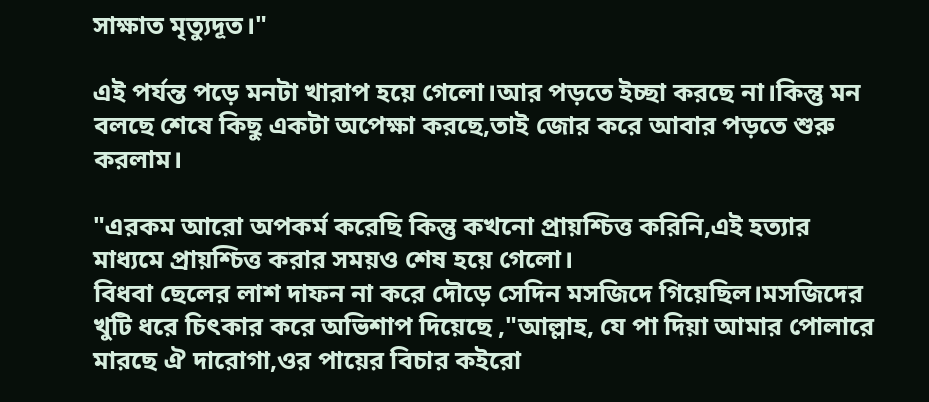সাক্ষাত মৃত্যুদূত।"

এই পর্যন্ত পড়ে মনটা খারাপ হয়ে গেলো।আর পড়তে ইচ্ছা করছে না।কিন্তু মন বলছে শেষে কিছু একটা অপেক্ষা করছে,তাই জোর করে আবার পড়তে শুরু করলাম।

"এরকম আরো অপকর্ম করেছি কিন্তু কখনো প্রায়শ্চিত্ত করিনি,এই হত্যার মাধ্যমে প্রায়শ্চিত্ত করার সময়ও শেষ হয়ে গেলো।
বিধবা ছেলের লাশ দাফন না করে দৌড়ে সেদিন মসজিদে গিয়েছিল।মসজিদের খুটি ধরে চিৎকার করে অভিশাপ দিয়েছে ,"আল্লাহ, যে পা দিয়া আমার পোলারে মারছে ঐ দারোগা,ওর পায়ের বিচার কইরো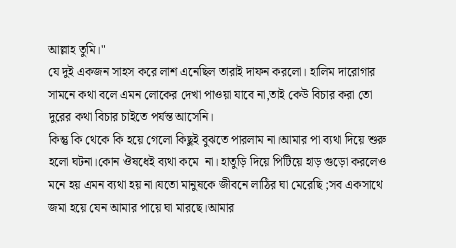আল্লাহ তুমি।"
যে দুই একজন সাহস করে লাশ এনেছিল তারাই দাফন করলো। হালিম দারোগার সামনে কথা বলে এমন লোকের দেখা পাওয়া যাবে না,তাই কেউ বিচার করা তো দুরের কথা বিচার চাইতে পর্যন্ত আসেনি।
কিন্তু কি থেকে কি হয়ে গেলো কিছুই বুঝতে পারলাম না।আমার পা ব্যথা দিয়ে শুরু হলো ঘটনা।কোন ঔষধেই ব্যথা কমে  না। হাতুড়ি দিয়ে পিটিয়ে হাড় গুড়ো করলেও মনে হয় এমন ব্যথা হয় না।যতো মানুষকে জীবনে লাঠির ঘা মেরেছি ;সব একসাথে জমা হয়ে যেন আমার পায়ে ঘা মারছে।আমার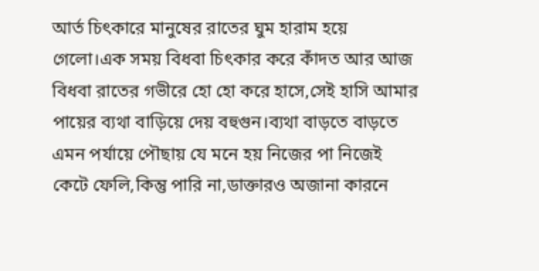আর্ত চিৎকারে মানুষের রাতের ঘুম হারাম হয়ে গেলো।এক সময় বিধবা চিৎকার করে কাঁদত আর আজ বিধবা রাতের গভীরে হো হো করে হাসে,সেই হাসি আমার পায়ের ব্যথা বাড়িয়ে দেয় বহুগুন।ব্যথা বাড়তে বাড়তে এমন পর্যায়ে পৌছায় যে মনে হয় নিজের পা নিজেই কেটে ফেলি,কিন্তু পারি না,ডাক্তারও অজানা কারনে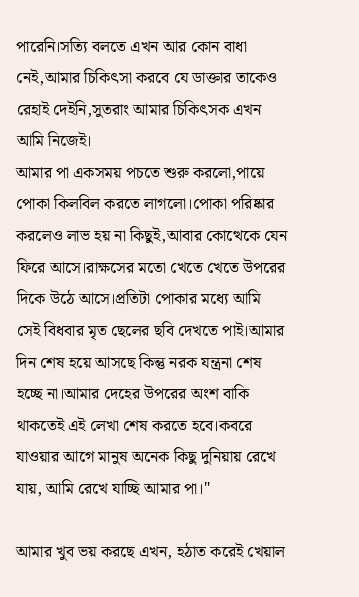পারেনি।সত্যি বলতে এখন আর কোন বাধা নেই,আমার চিকিৎসা করবে যে ডাক্তার তাকেও রেহাই দেইনি,সুতরাং আমার চিকিৎসক এখন আমি নিজেই।
আমার পা একসময় পচতে শুরু করলো,পায়ে পোকা কিলবিল করতে লাগলো।পোকা পরিষ্কার করলেও লাভ হয় না কিছুই,আবার কোত্থেকে যেন  ফিরে আসে।রাক্ষসের মতো খেতে খেতে উপরের দিকে উঠে আসে।প্রতিটা পোকার মধ্যে আমি সেই বিধবার মৃত ছেলের ছবি দেখতে পাই।আমার দিন শেষ হয়ে আসছে কিন্তু নরক যন্ত্রনা শেষ হচ্ছে না।আমার দেহের উপরের অংশ বাকি থাকতেই এই লেখা শেষ করতে হবে।কবরে যাওয়ার আগে মানুষ অনেক কিছু দুনিয়ায় রেখে যায়, আমি রেখে যাচ্ছি আমার পা।"

আমার খুব ভয় করছে এখন, হঠাত করেই খেয়াল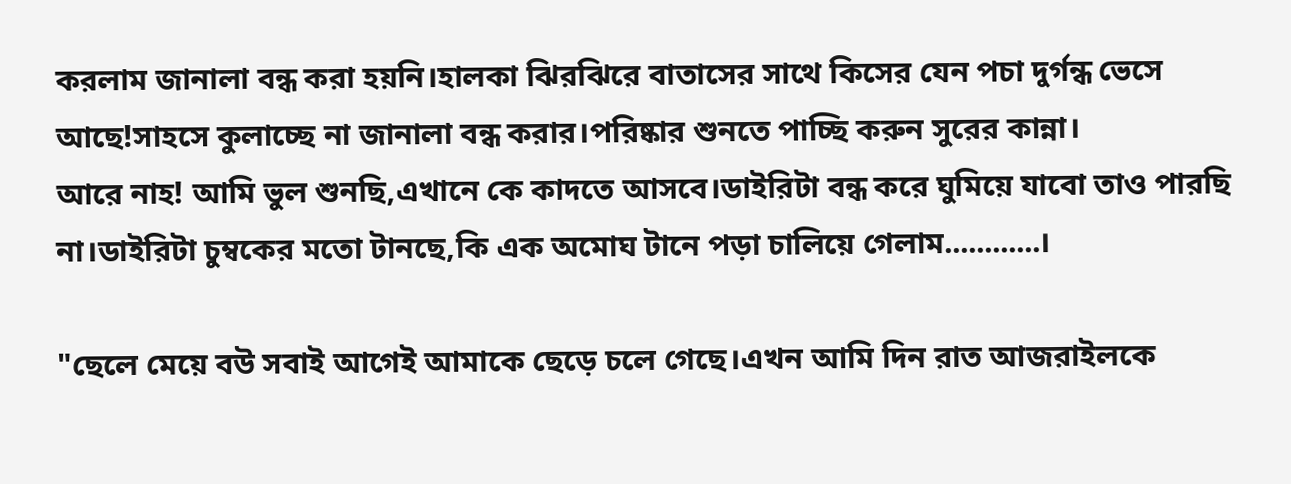করলাম জানালা বন্ধ করা হয়নি।হালকা ঝিরঝিরে বাতাসের সাথে কিসের যেন পচা দুর্গন্ধ ভেসে আছে!সাহসে কুলাচ্ছে না জানালা বন্ধ করার।পরিষ্কার শুনতে পাচ্ছি করুন সুরের কান্না।
আরে নাহ! আমি ভুল শুনছি,এখানে কে কাদতে আসবে।ডাইরিটা বন্ধ করে ঘুমিয়ে যাবো তাও পারছি না।ডাইরিটা চুম্বকের মতো টানছে,কি এক অমোঘ টানে পড়া চালিয়ে গেলাম............।

"ছেলে মেয়ে বউ সবাই আগেই আমাকে ছেড়ে চলে গেছে।এখন আমি দিন রাত আজরাইলকে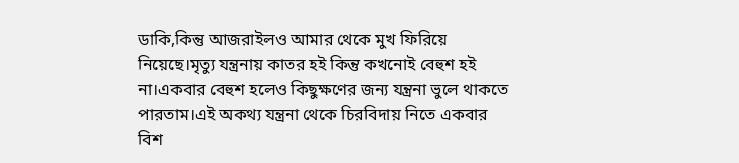ডাকি,কিন্তু আজরাইলও আমার থেকে মুখ ফিরিয়ে নিয়েছে।মৃত্যু যন্ত্রনায় কাতর হই কিন্তু কখনোই বেহুশ হই না।একবার বেহুশ হলেও কিছুক্ষণের জন্য যন্ত্রনা ভুলে থাকতে পারতাম।এই অকথ্য যন্ত্রনা থেকে চিরবিদায় নিতে একবার বিশ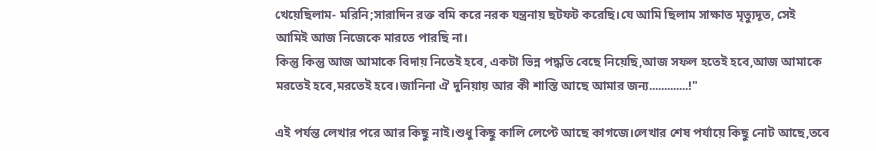খেয়েছিলাম- মরিনি;সারাদিন রক্ত বমি করে নরক যন্ত্রনায় ছটফট করেছি।যে আমি ছিলাম সাক্ষাত মৃত্যুদূত, সেই আমিই আজ নিজেকে মারতে পারছি না।
কিন্তু কিন্তু আজ আমাকে বিদায় নিতেই হবে, একটা ভিন্ন পদ্ধতি বেছে নিয়েছি,আজ সফল হতেই হবে,আজ আমাকে মরতেই হবে,মরতেই হবে।জানিনা ঐ দুনিয়ায় আর কী শাস্তি আছে আমার জন্য.............!"

এই পর্যন্ত লেখার পরে আর কিছু নাই।শুধু কিছু কালি লেপ্টে আছে কাগজে।লেখার শেষ পর্যায়ে কিছু নোট আছে,তবে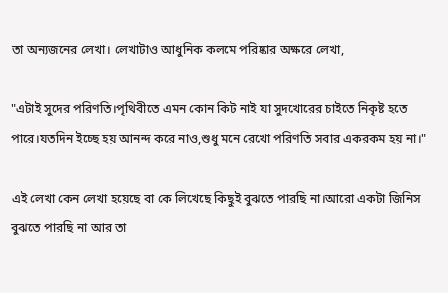তা অন্যজনের লেখা। লেখাটাও আধুনিক কলমে পরিষ্কার অক্ষরে লেখা,

"এটাই সুদের পরিণতি।পৃথিবীতে এমন কোন কিট নাই যা সুদখোরের চাইতে নিকৃষ্ট হতে পারে।যতদিন ইচ্ছে হয় আনন্দ করে নাও,শুধু মনে রেখো পরিণতি সবার একরকম হয় না।"

এই লেখা কেন লেখা হয়েছে বা কে লিখেছে কিছুই বুঝতে পারছি না।আরো একটা জিনিস বুঝতে পারছি না আর তা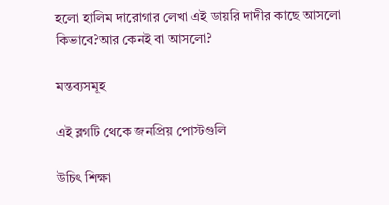হলো হালিম দারোগার লেখা এই ডায়রি দাদীর কাছে আসলো কিভাবে?আর কেনই বা আসলো?

মন্তব্যসমূহ

এই ব্লগটি থেকে জনপ্রিয় পোস্টগুলি

উচিৎ শিক্ষা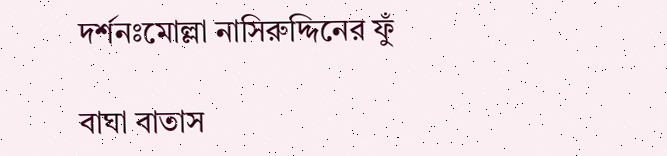দর্শনঃমোল্লা নাসিরুদ্দিনের ফুঁ

বাঘা বাতাস